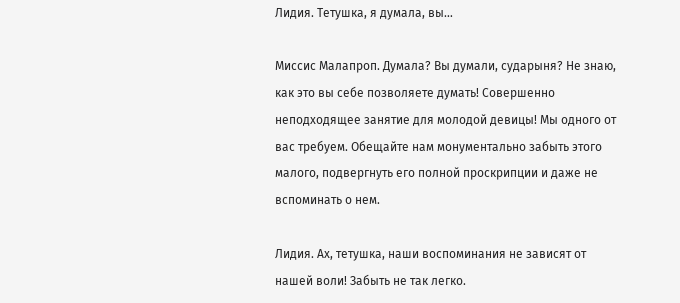Лидия. Тетушка, я думала, вы…

Миссис Малапроп. Думала? Вы думали, сударыня? Не знаю, как это вы себе позволяете думать! Совершенно неподходящее занятие для молодой девицы! Мы одного от вас требуем. Обещайте нам монументально забыть этого малого, подвергнуть его полной проскрипции и даже не вспоминать о нем.

Лидия. Ах, тетушка, наши воспоминания не зависят от нашей воли! Забыть не так легко.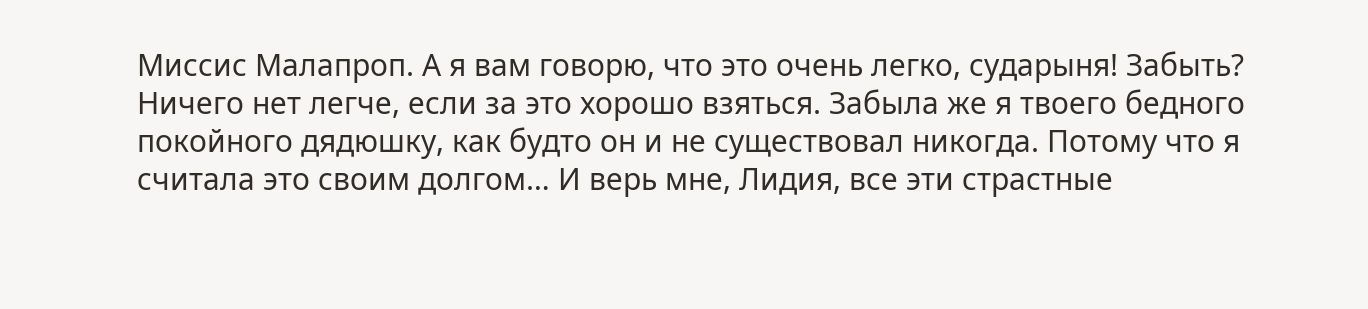Миссис Малапроп. А я вам говорю, что это очень легко, сударыня! Забыть? Ничего нет легче, если за это хорошо взяться. Забыла же я твоего бедного покойного дядюшку, как будто он и не существовал никогда. Потому что я считала это своим долгом… И верь мне, Лидия, все эти страстные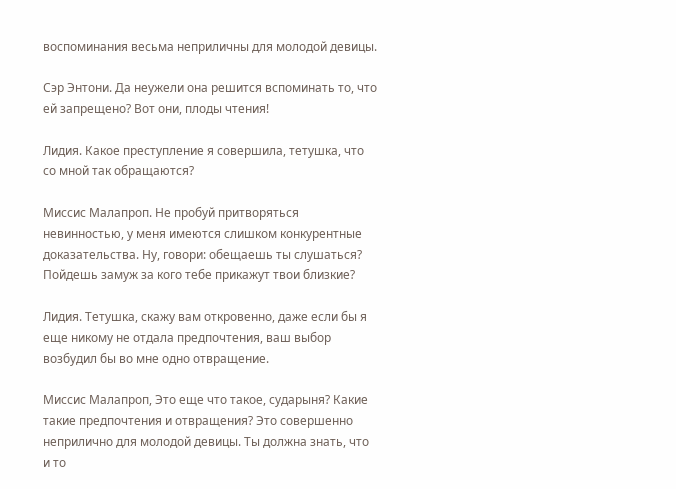воспоминания весьма неприличны для молодой девицы.

Сэр Энтони. Да неужели она решится вспоминать то, что ей запрещено? Вот они, плоды чтения!

Лидия. Какое преступление я совершила, тетушка, что со мной так обращаются?

Миссис Малапроп. Не пробуй притворяться невинностью, у меня имеются слишком конкурентные доказательства. Ну, говори: обещаешь ты слушаться? Пойдешь замуж за кого тебе прикажут твои близкие?

Лидия. Тетушка, скажу вам откровенно, даже если бы я еще никому не отдала предпочтения, ваш выбор возбудил бы во мне одно отвращение.

Миссис Малапроп, Это еще что такое, сударыня? Какие такие предпочтения и отвращения? Это совершенно неприлично для молодой девицы. Ты должна знать, что и то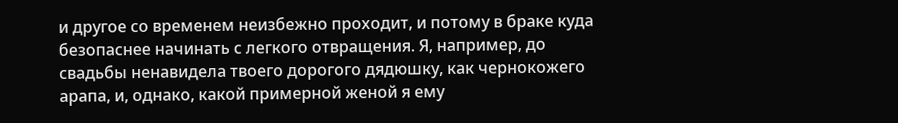и другое со временем неизбежно проходит, и потому в браке куда безопаснее начинать с легкого отвращения. Я, например, до свадьбы ненавидела твоего дорогого дядюшку, как чернокожего арапа, и, однако, какой примерной женой я ему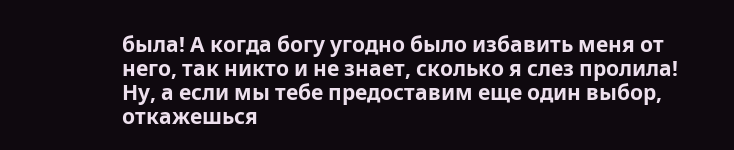была! А когда богу угодно было избавить меня от него, так никто и не знает, сколько я слез пролила! Ну, а если мы тебе предоставим еще один выбор, откажешься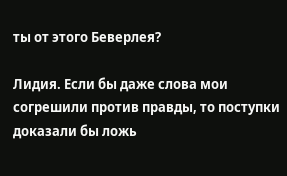ты от этого Беверлея?

Лидия. Если бы даже слова мои согрешили против правды, то поступки доказали бы ложь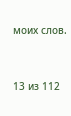моих слов.



13 из 112